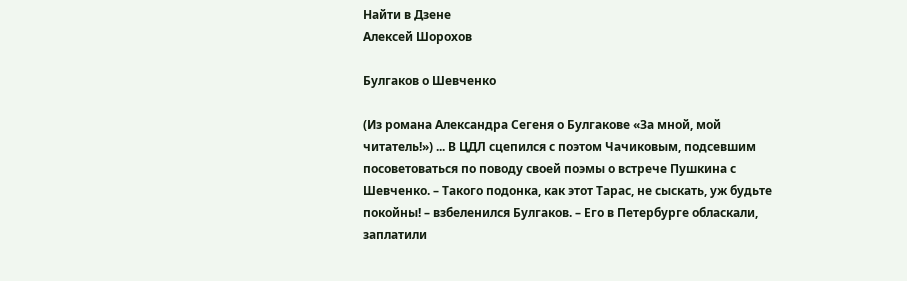Найти в Дзене
Алексей Шорохов

Булгаков о Шевченко

(Из романа Александра Сегеня о Булгакове «За мной, мой читатель!») ... В ЦДЛ сцепился с поэтом Чачиковым, подсевшим посоветоваться по поводу своей поэмы о встрече Пушкина с Шевченко. – Такого подонка, как этот Тарас, не сыскать, уж будьте покойны! – взбеленился Булгаков. – Его в Петербурге обласкали, заплатили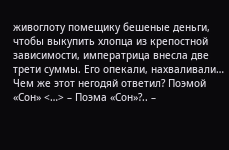живоглоту помещику бешеные деньги, чтобы выкупить хлопца из крепостной зависимости, императрица внесла две трети суммы. Его опекали, нахваливали… Чем же этот негодяй ответил? Поэмой «Сон» <…> – Поэма «Сон»?.. –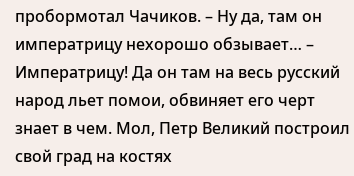пробормотал Чачиков. – Ну да, там он императрицу нехорошо обзывает… – Императрицу! Да он там на весь русский народ льет помои, обвиняет его черт знает в чем. Мол, Петр Великий построил свой град на костях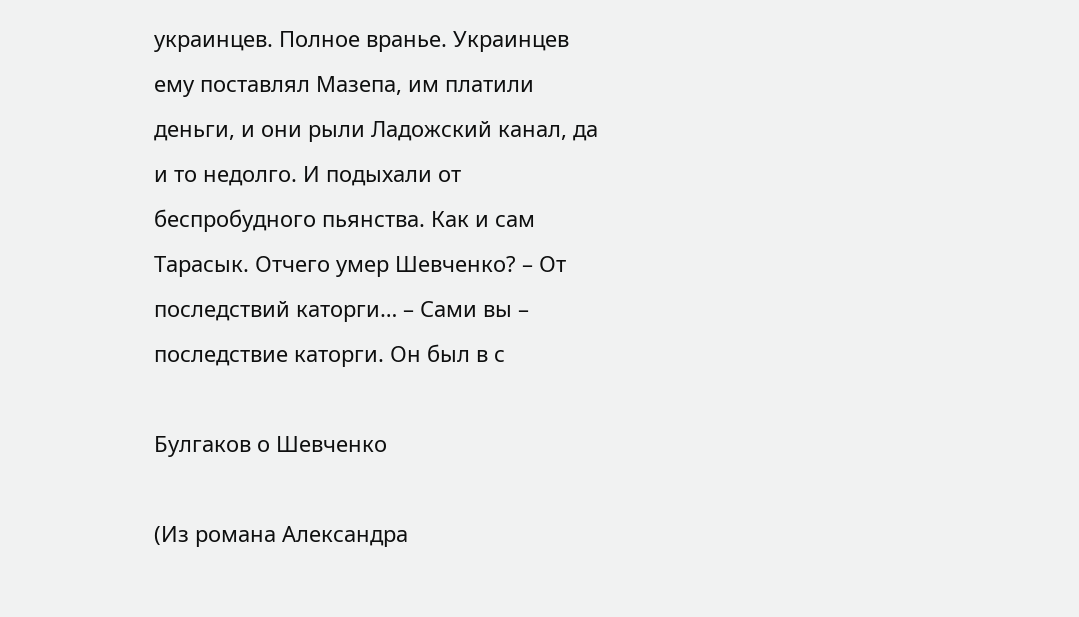украинцев. Полное вранье. Украинцев ему поставлял Мазепа, им платили деньги, и они рыли Ладожский канал, да и то недолго. И подыхали от беспробудного пьянства. Как и сам Тарасык. Отчего умер Шевченко? – От последствий каторги… – Сами вы – последствие каторги. Он был в с

Булгаков о Шевченко

(Из романа Александра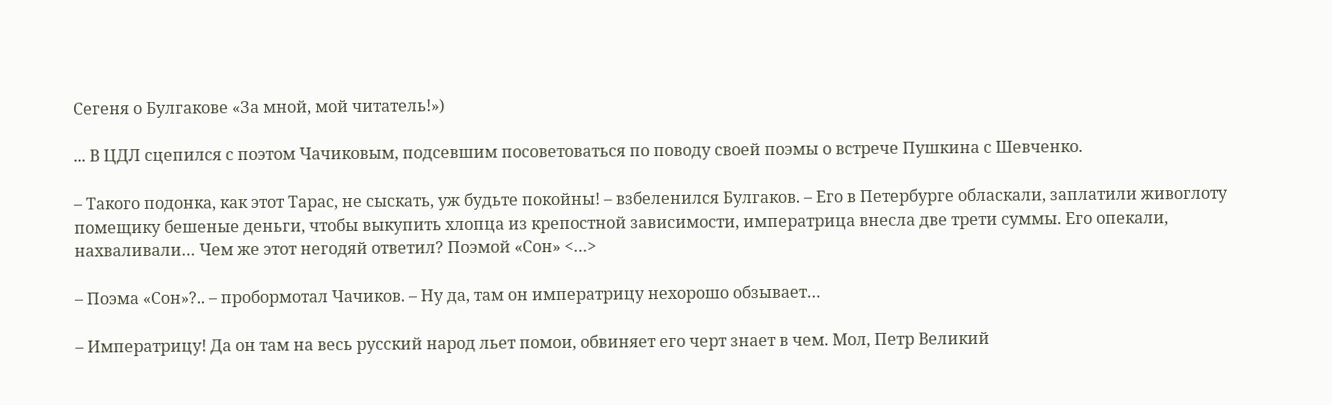Сегеня о Булгакове «За мной, мой читатель!»)

... В ЦДЛ сцепился с поэтом Чачиковым, подсевшим посоветоваться по поводу своей поэмы о встрече Пушкина с Шевченко.

– Такого подонка, как этот Тарас, не сыскать, уж будьте покойны! – взбеленился Булгаков. – Его в Петербурге обласкали, заплатили живоглоту помещику бешеные деньги, чтобы выкупить хлопца из крепостной зависимости, императрица внесла две трети суммы. Его опекали, нахваливали… Чем же этот негодяй ответил? Поэмой «Сон» <…>

– Поэма «Сон»?.. – пробормотал Чачиков. – Ну да, там он императрицу нехорошо обзывает…

– Императрицу! Да он там на весь русский народ льет помои, обвиняет его черт знает в чем. Мол, Петр Великий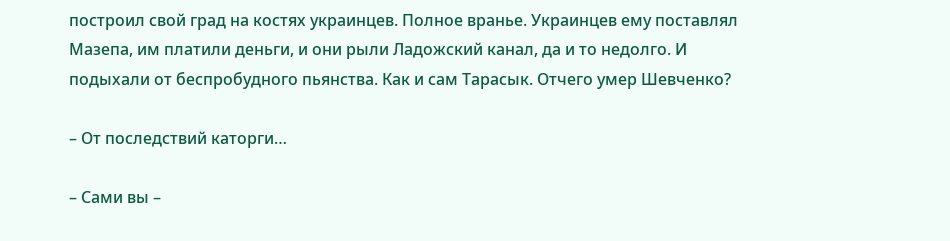построил свой град на костях украинцев. Полное вранье. Украинцев ему поставлял Мазепа, им платили деньги, и они рыли Ладожский канал, да и то недолго. И подыхали от беспробудного пьянства. Как и сам Тарасык. Отчего умер Шевченко?

– От последствий каторги…

– Сами вы –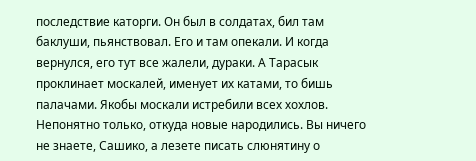последствие каторги. Он был в солдатах, бил там баклуши, пьянствовал. Его и там опекали. И когда вернулся, его тут все жалели, дураки. А Тарасык проклинает москалей, именует их катами, то бишь палачами. Якобы москали истребили всех хохлов. Непонятно только, откуда новые народились. Вы ничего не знаете, Сашико, а лезете писать слюнятину о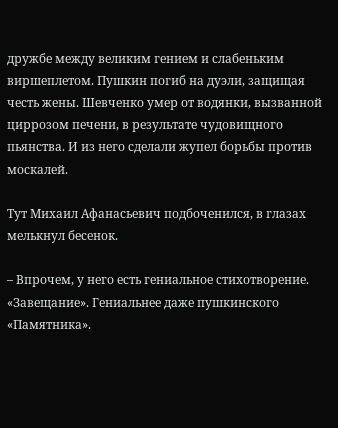дружбе между великим гением и слабеньким виршеплетом. Пушкин погиб на дуэли, защищая честь жены. Шевченко умер от водянки, вызванной циррозом печени, в результате чудовищного пьянства. И из него сделали жупел борьбы против москалей.

Тут Михаил Афанасьевич подбоченился, в глазах мелькнул бесенок.

– Впрочем, у него есть гениальное стихотворение. «Завещание». Гениальнее даже пушкинского «Памятника».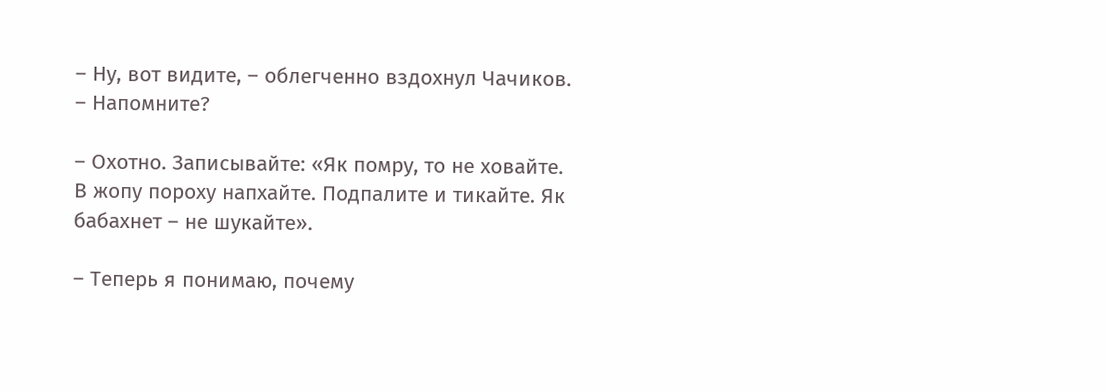– Ну, вот видите, – облегченно вздохнул Чачиков. – Напомните?

– Охотно. Записывайте: «Як помру, то не ховайте. В жопу пороху напхайте. Подпалите и тикайте. Як бабахнет – не шукайте».

– Теперь я понимаю, почему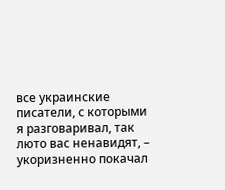все украинские писатели, с которыми я разговаривал, так люто вас ненавидят, – укоризненно покачал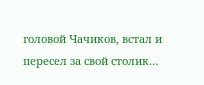головой Чачиков, встал и пересел за свой столик…